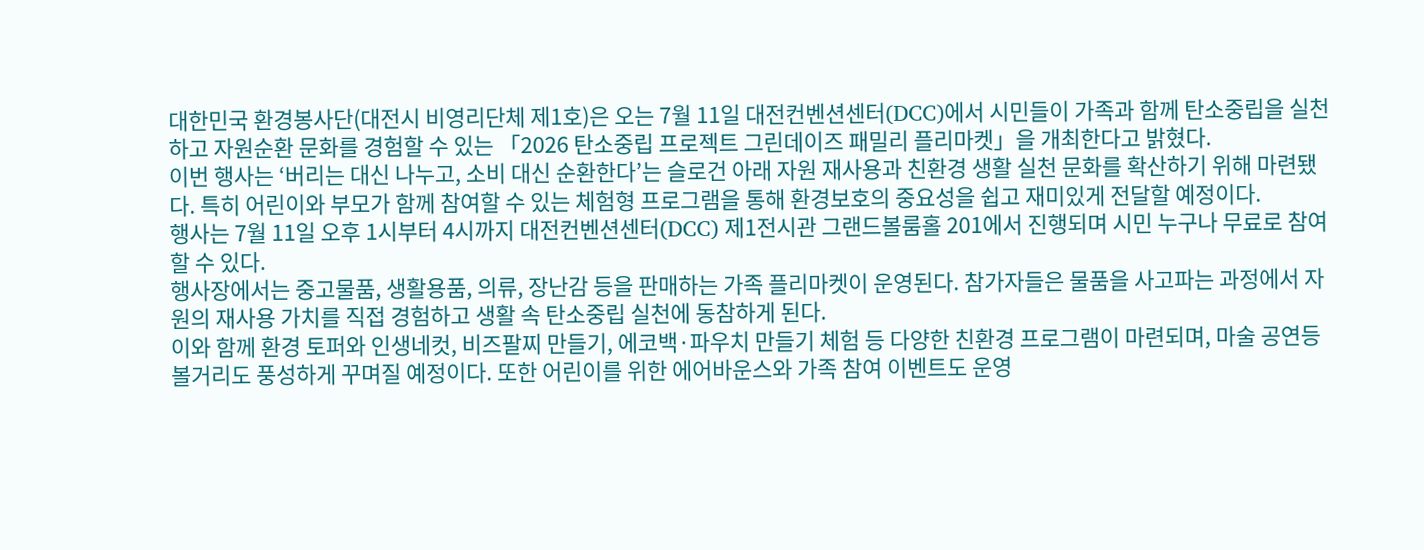대한민국 환경봉사단(대전시 비영리단체 제1호)은 오는 7월 11일 대전컨벤션센터(DCC)에서 시민들이 가족과 함께 탄소중립을 실천하고 자원순환 문화를 경험할 수 있는 「2026 탄소중립 프로젝트 그린데이즈 패밀리 플리마켓」을 개최한다고 밝혔다.
이번 행사는 ‘버리는 대신 나누고, 소비 대신 순환한다’는 슬로건 아래 자원 재사용과 친환경 생활 실천 문화를 확산하기 위해 마련됐다. 특히 어린이와 부모가 함께 참여할 수 있는 체험형 프로그램을 통해 환경보호의 중요성을 쉽고 재미있게 전달할 예정이다.
행사는 7월 11일 오후 1시부터 4시까지 대전컨벤션센터(DCC) 제1전시관 그랜드볼룸홀 201에서 진행되며 시민 누구나 무료로 참여할 수 있다.
행사장에서는 중고물품, 생활용품, 의류, 장난감 등을 판매하는 가족 플리마켓이 운영된다. 참가자들은 물품을 사고파는 과정에서 자원의 재사용 가치를 직접 경험하고 생활 속 탄소중립 실천에 동참하게 된다.
이와 함께 환경 토퍼와 인생네컷, 비즈팔찌 만들기, 에코백·파우치 만들기 체험 등 다양한 친환경 프로그램이 마련되며, 마술 공연등 볼거리도 풍성하게 꾸며질 예정이다. 또한 어린이를 위한 에어바운스와 가족 참여 이벤트도 운영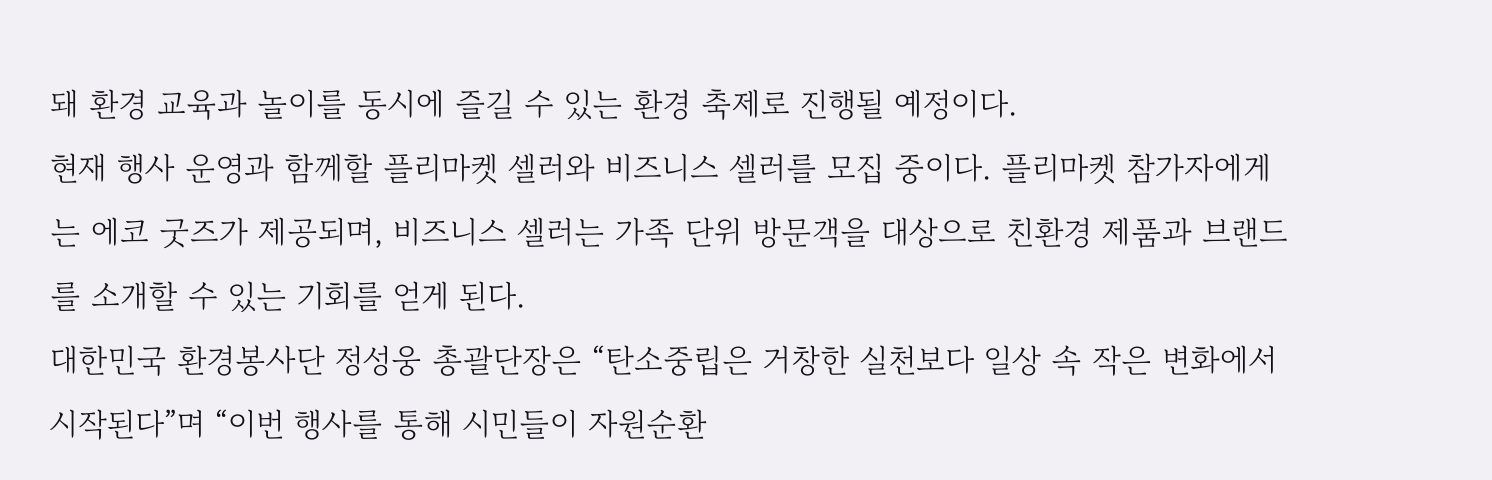돼 환경 교육과 놀이를 동시에 즐길 수 있는 환경 축제로 진행될 예정이다.
현재 행사 운영과 함께할 플리마켓 셀러와 비즈니스 셀러를 모집 중이다. 플리마켓 참가자에게는 에코 굿즈가 제공되며, 비즈니스 셀러는 가족 단위 방문객을 대상으로 친환경 제품과 브랜드를 소개할 수 있는 기회를 얻게 된다.
대한민국 환경봉사단 정성웅 총괄단장은 “탄소중립은 거창한 실천보다 일상 속 작은 변화에서 시작된다”며 “이번 행사를 통해 시민들이 자원순환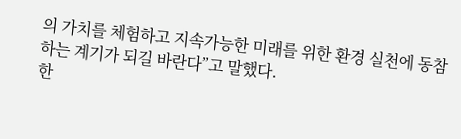의 가치를 체험하고 지속가능한 미래를 위한 환경 실천에 동참하는 계기가 되길 바란다”고 말했다.
한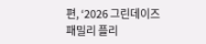편, ‘2026 그린데이즈 패밀리 플리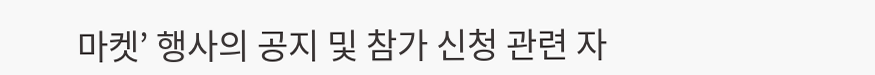마켓’ 행사의 공지 및 참가 신청 관련 자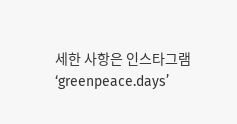세한 사항은 인스타그램 ‘greenpeace.days’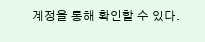계정을 통해 확인할 수 있다.